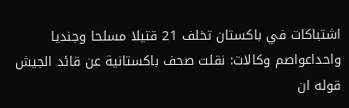اشتباكات في باكستان تخلف 21 قتيلا مسلحا وجنديا واحداعواصم وكالات: نقلت صحف باكستانية عن قائد الجيش قوله ان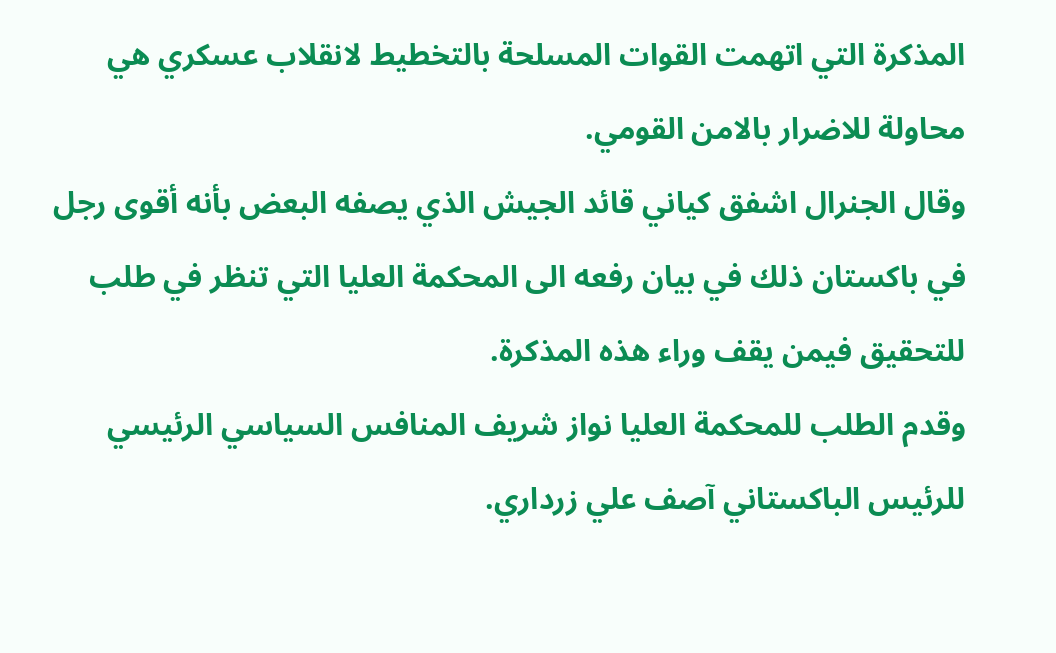المذكرة التي اتهمت القوات المسلحة بالتخطيط لانقلاب عسكري هي محاولة للاضرار بالامن القومي.
وقال الجنرال اشفق كياني قائد الجيش الذي يصفه البعض بأنه أقوى رجل في باكستان ذلك في بيان رفعه الى المحكمة العليا التي تنظر في طلب للتحقيق فيمن يقف وراء هذه المذكرة.
وقدم الطلب للمحكمة العليا نواز شريف المنافس السياسي الرئيسي للرئيس الباكستاني آصف علي زرداري.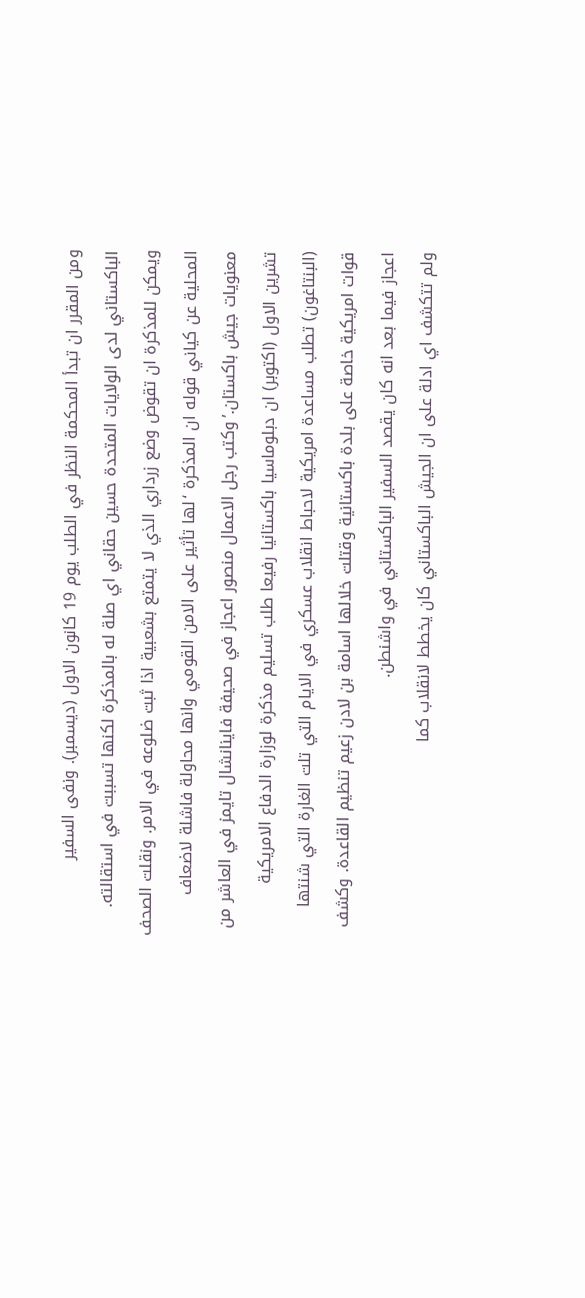ومن المقرر ان تبدأ المحكمة النظر في الطلب يوم 19 كانون الاول (ديسمبر). ونفى السفير الباكستاني لدى الولايات المتحدة حسين حقاني اي صلة له بالمذكرة لكنها تسببت في استقالته. ويمكن للمذكرة ان تقوض وضع زرداري الذي لا يتمتع بشعبية اذا ثبت ضلوعه في الامر. ونقلت الصحف المحلية عن كياني قوله ان المذكرة ‘لها تأثير على الامن القومي وانها محاولة فاشلة لاضعاف معنويات جيش باكستان.’وكتب رجل الاعمال منصور اعجاز في صحيفة فاينانشال تايمز في العاشر من تشرين الاول (اكتوبر) ان دبلوماسيا باكستانيا رفيعا طلب تسليم مذكرة لوزارة الدفاع الامريكية (البنتاغون) تطلب مساعدة امريكية لاحباط انقلاب عسكري في الايام التي تلت الغارة التي شنتها قوات امريكية خاصة على بلدة باكستانية وقتلت خلالها اسامة بن لادن زعيم تنظيم القاعدة. وكشف اعجاز فيما بعد انه كان يقصد السفير الباكستاني في واشنطن.
ولم تتكشف اي ادلة على ان الجيش الباكستاني كان يخطط لانقلاب كما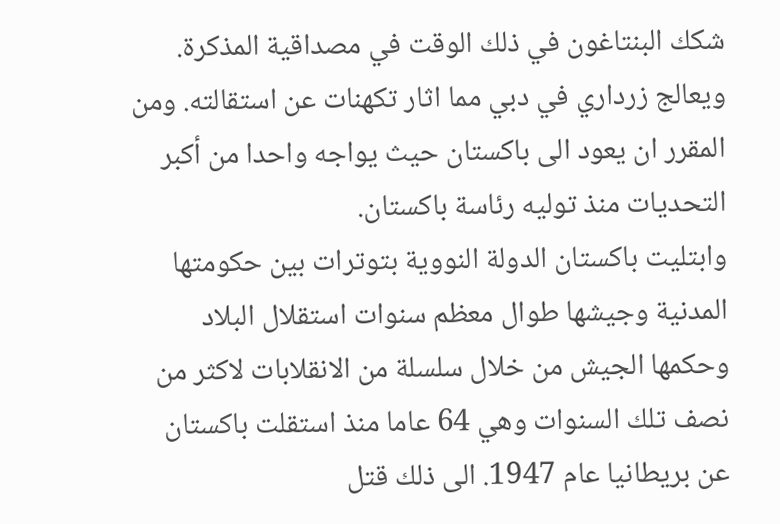شكك البنتاغون في ذلك الوقت في مصداقية المذكرة. ويعالج زرداري في دبي مما اثار تكهنات عن استقالته. ومن المقرر ان يعود الى باكستان حيث يواجه واحدا من أكبر التحديات منذ توليه رئاسة باكستان.
وابتليت باكستان الدولة النووية بتوترات بين حكومتها المدنية وجيشها طوال معظم سنوات استقلال البلاد وحكمها الجيش من خلال سلسلة من الانقلابات لاكثر من نصف تلك السنوات وهي 64 عاما منذ استقلت باكستان عن بريطانيا عام 1947. الى ذلك قتل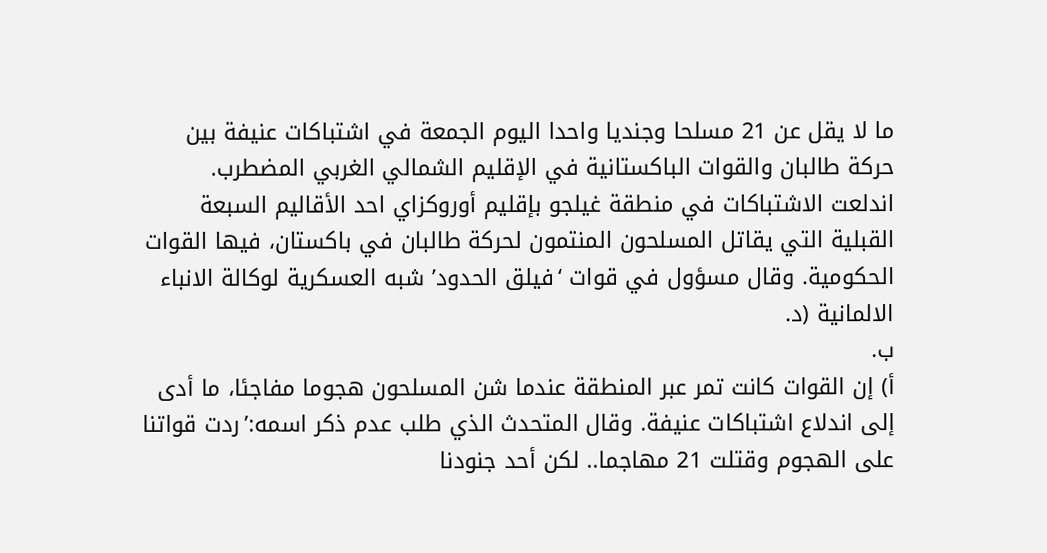ما لا يقل عن 21 مسلحا وجنديا واحدا اليوم الجمعة في اشتباكات عنيفة بين حركة طالبان والقوات الباكستانية في الإقليم الشمالي الغربي المضطرب. اندلعت الاشتباكات في منطقة غيلجو بإقليم أوروكزاي احد الأقاليم السبعة القبلية التي يقاتل المسلحون المنتمون لحركة طالبان في باكستان، فيها القوات الحكومية. وقال مسؤول في قوات ‘فيلق الحدود’ شبه العسكرية لوكالة الانباء الالمانية (د.
ب.
أ) إن القوات كانت تمر عبر المنطقة عندما شن المسلحون هجوما مفاجئا، ما أدى إلى اندلاع اشتباكات عنيفة. وقال المتحدث الذي طلب عدم ذكر اسمه:’ردت قواتنا على الهجوم وقتلت 21 مهاجما.. لكن أحد جنودنا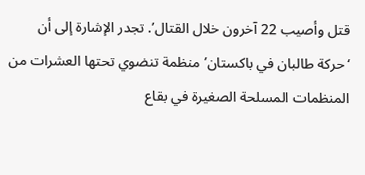قتل وأصيب 22 آخرون خلال القتال’. تجدر الإشارة إلى أن ‘حركة طالبان في باكستان’ منظمة تنضوي تحتها العشرات من المنظمات المسلحة الصغيرة في بقاع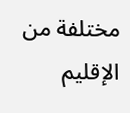مختلفة من الإقليم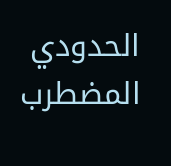الحدودي المضطرب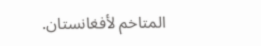المتاخم لأفغانستان.